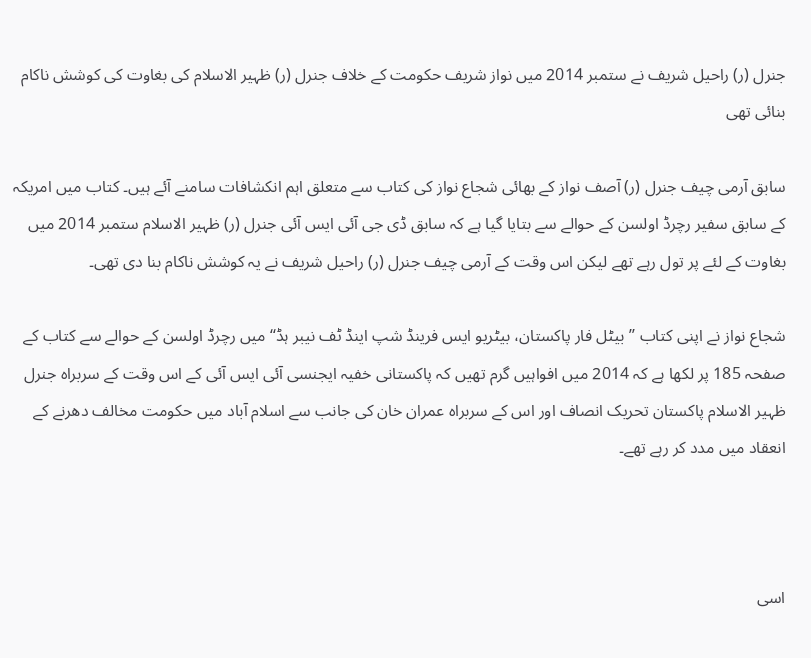جنرل (ر) راحیل شریف نے ستمبر 2014 میں نواز شریف حکومت کے خلاف جنرل (ر) ظہیر الاسلام کی بغاوت کی کوشش ناکام بنائی تھی

سابق آرمی چیف جنرل (ر) آصف نواز کے بھائی شجاع نواز کی کتاب سے متعلق اہم انکشافات سامنے آئے ہیں۔ کتاب میں امریکہ کے سابق سفیر رچرڈ اولسن کے حوالے سے بتایا گیا ہے کہ سابق ڈی جی آئی ایس آئی جنرل (ر) ظہیر الاسلام ستمبر 2014 میں بغاوت کے لئے پر تول رہے تھے لیکن اس وقت کے آرمی چیف جنرل (ر) راحیل شریف نے یہ کوشش ناکام بنا دی تھی۔

شجاع نواز نے اپنی کتاب ’’بیٹل فار پاکستان، بیٹریو ایس فرینڈ شپ اینڈ ٹف نیبر ہڈ‘‘ میں رچرڈ اولسن کے حوالے سے کتاب کے صفحہ 185 پر لکھا ہے کہ 2014 میں افواہیں گرم تھیں کہ پاکستانی خفیہ ایجنسی آئی ایس آئی کے اس وقت کے سربراہ جنرل ظہیر الاسلام پاکستان تحریک انصاف اور اس کے سربراہ عمران خان کی جانب سے اسلام آباد میں حکومت مخالف دھرنے کے انعقاد میں مدد کر رہے تھے۔



اسی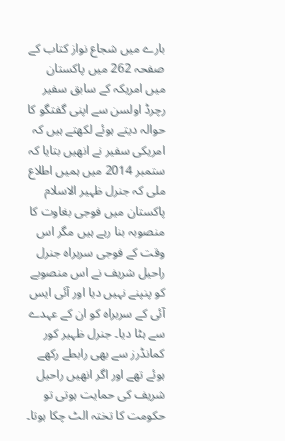بارے میں شجاع نواز کتاب کے صفحہ 262 میں پاکستان میں امریکہ کے سابق سفیر رچرڈ اولسن سے اپنی گفتگو کا حوالہ دیتے ہوئے لکھتے ہیں کہ امریکی سفیر نے انھیں بتایا کہ ستمبر 2014 میں ہمیں اطلاع ملی کہ جنرل ظہیر الاسلام پاکستان میں فوجی بغاوت کا منصوبہ بنا رہے ہیں مگر اس وقت کے فوجی سربراہ جنرل راحیل شریف نے اس منصوبے کو پنپنے نہیں دیا اور آئی ایس آئی کے سربراہ کو ان کے عہدے سے ہٹا دیا۔ جنرل ظہیر کور کمانڈرز سے بھی رابطے رکھے ہوئے تھے اور اگر انھیں راحیل شریف کی حمایت ہوتی تو حکومت کا تختہ الٹ چکا ہوتا۔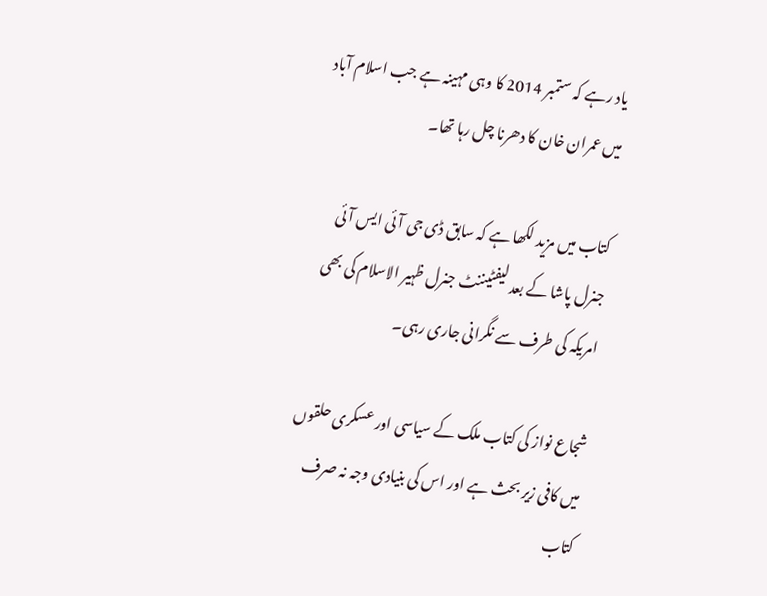یاد رہے کہ ستمبر 2014 کا وہی مہینہ ہے جب اسلام آباد میں عمران خان کا دھرنا چل رہا تھا۔

کتاب میں مزید لکھا ہے کہ سابق ڈی جی آئی ایس آئی جنرل پاشا کے بعد لیفٹیننٹ جنرل ظہیر الاسلام کی بھی امریکہ کی طرف سے نگرانی جاری رہی۔

شجاع نواز کی کتاب ملک کے سیاسی اور عسکری حلقوں میں کافی زیر بحث ہے اور اس کی بنیادی وجہ نہ صرف کتاب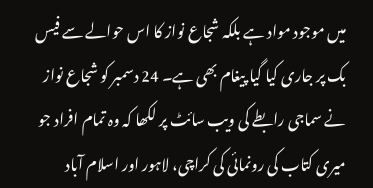میں موجود مواد ہے بلکہ شجاع نواز کا اس حوالے سے فیس بک پر جاری کیا گیا پیغام بھی ہے۔ 24 دسمبر کو شجاع نواز نے سماجی رابطے کی ویب سائٹ پر لکھا کہ وہ تمام افراد جو میری کتاب کی رونمائی کی کراچی، لاہور اور اسلام آباد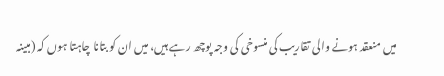میں منعقد ہونے والی تقاریب کی منسوخی کی وجہ پوچھ رہے ہیں، میں ان کو بتانا چاہتا ہوں کہ (مبینہ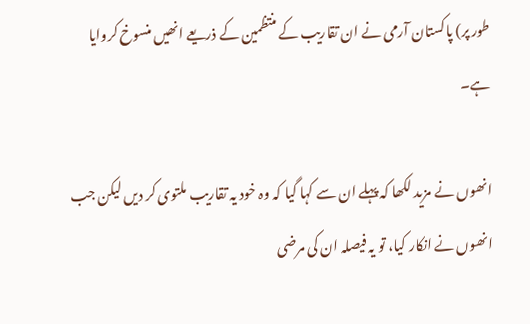طور پر) پاکستان آرمی نے ان تقاریب کے منتظمین کے ذریعے انھیں منسوخ کروایا ہے۔

انھوں نے مزید لکھا کہ پہلے ان سے کہا گیا کہ وہ خود یہ تقاریب ملتوی کر دیں لیکن جب انھوں نے انکار کیا، تو یہ فیصلہ ان کی مرضی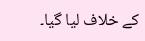کے خلاف لیا گیا۔